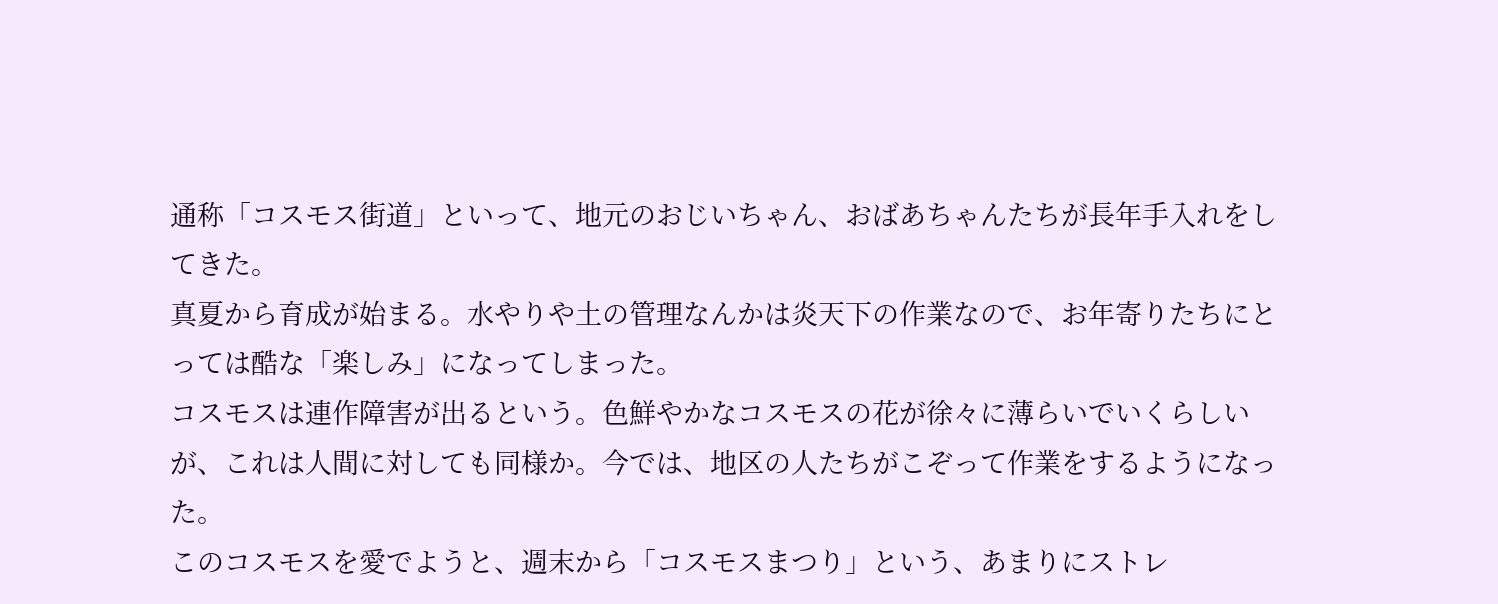通称「コスモス街道」といって、地元のおじいちゃん、おばあちゃんたちが長年手入れをしてきた。
真夏から育成が始まる。水やりや土の管理なんかは炎天下の作業なので、お年寄りたちにとっては酷な「楽しみ」になってしまった。
コスモスは連作障害が出るという。色鮮やかなコスモスの花が徐々に薄らいでいくらしいが、これは人間に対しても同様か。今では、地区の人たちがこぞって作業をするようになった。
このコスモスを愛でようと、週末から「コスモスまつり」という、あまりにストレ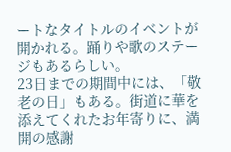ートなタイトルのイベントが開かれる。踊りや歌のステージもあるらしい。
23日までの期間中には、「敬老の日」もある。街道に華を添えてくれたお年寄りに、満開の感謝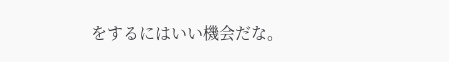をするにはいい機会だな。